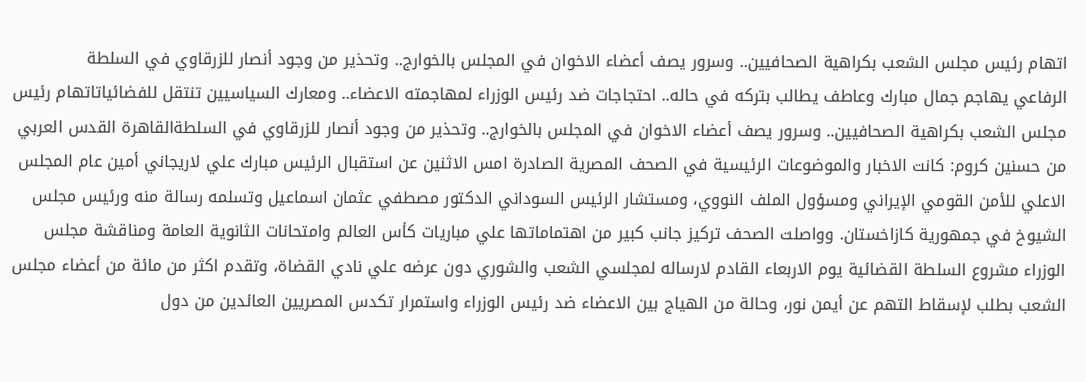اتهام رئيس مجلس الشعب بكراهية الصحافيين.. وسرور يصف أعضاء الاخوان في المجلس بالخوارج.. وتحذير من وجود أنصار للزرقاوي في السلطة
الرفاعي يهاجم جمال مبارك وعاطف يطالب بتركه في حاله.. احتجاجات ضد رئيس الوزراء لمهاجمته الاعضاء.. ومعارك السياسيين تنتقل للفضائياتاتهام رئيس مجلس الشعب بكراهية الصحافيين.. وسرور يصف أعضاء الاخوان في المجلس بالخوارج.. وتحذير من وجود أنصار للزرقاوي في السلطةالقاهرة القدس العربي من حسنين كروم: كانت الاخبار والموضوعات الرئيسية في الصحف المصرية الصادرة امس الاثنين عن استقبال الرئيس مبارك علي لاريجاني أمين عام المجلس الاعلي للأمن القومي الإيراني ومسؤول الملف النووي، ومستشار الرئيس السوداني الدكتور مصطفي عثمان اسماعيل وتسلمه رسالة منه ورئيس مجلس الشيوخ في جمهورية كازاخستان. وواصلت الصحف تركيز جانب كبير من اهتماماتها علي مباريات كأس العالم وامتحانات الثانوية العامة ومناقشة مجلس الوزراء مشروع السلطة القضائية يوم الاربعاء القادم لارساله لمجلسي الشعب والشوري دون عرضه علي نادي القضاة، وتقدم اكثر من مائة من أعضاء مجلس الشعب بطلب لإسقاط التهم عن أيمن نور، وحالة من الهياج بين الاعضاء ضد رئيس الوزراء واستمرار تكدس المصريين العائدين من دول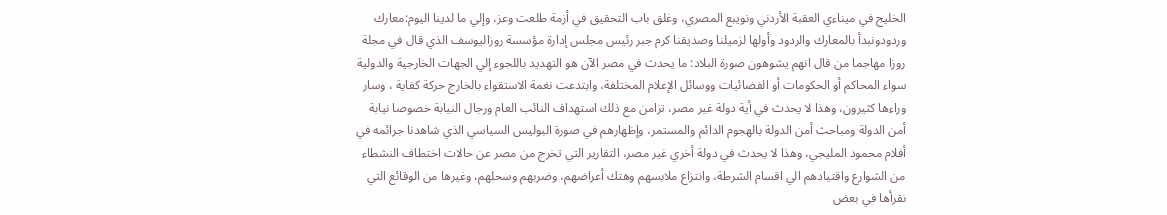الخليج في ميناءي العقبة الأردني ونويبع المصري، وغلق باب التحقيق في أزمة طلعت وعز، وإلي ما لدينا اليوم:معارك وردودونبدأ بالمعارك والردود وأولها لزميلنا وصديقنا كرم جبر رئيس مجلس إدارة مؤسسة روزاليوسف الذي قال في مجلة روزا مهاجما من قال انهم يشوهون صورة البلاد: ما يحدث في مصر الآن هو التهديد باللجوء إلي الجهات الخارجية والدولية سواء المحاكم أو الحكومات أو الفضائيات ووسائل الإعلام المختلفة، وابتدعت نغمة الاستقواء بالخارج حركة كفاية ، وسار وراءها كثيرون، وهذا لا يحدث في أية دولة غير مصر، تزامن مع ذلك استهداف النائب العام ورجال النيابة خصوصا نيابة أمن الدولة ومباحث أمن الدولة بالهجوم الدائم والمستمر، وإظهارهم في صورة البوليس السياسي الذي شاهدنا جرائمه في أفلام محمود المليجي، وهذا لا يحدث في دولة أخري غير مصر، التقارير التي تخرج من مصر عن حالات اختطاف النشطاء من الشوارع واقتيادهم الي اقسام الشرطة، وانتزاع ملابسهم وهتك أعراضهم، وضربهم وسحلهم، وغيرها من الوقائع التي نقرأها في بعض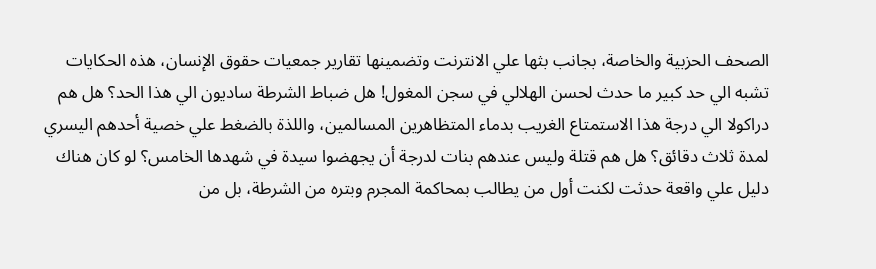الصحف الحزبية والخاصة، بجانب بثها علي الانترنت وتضمينها تقارير جمعيات حقوق الإنسان، هذه الحكايات تشبه الي حد كبير ما حدث لحسن الهلالي في سجن المغول! هل ضباط الشرطة ساديون الي هذا الحد؟ هل هم دراكولا الي درجة هذا الاستمتاع الغريب بدماء المتظاهرين المسالمين، واللذة بالضغط علي خصية أحدهم اليسري لمدة ثلاث دقائق؟ هل هم قتلة وليس عندهم بنات لدرجة أن يجهضوا سيدة في شهدها الخامس؟ لو كان هناك دليل علي واقعة حدثت لكنت أول من يطالب بمحاكمة المجرم وبتره من الشرطة، بل من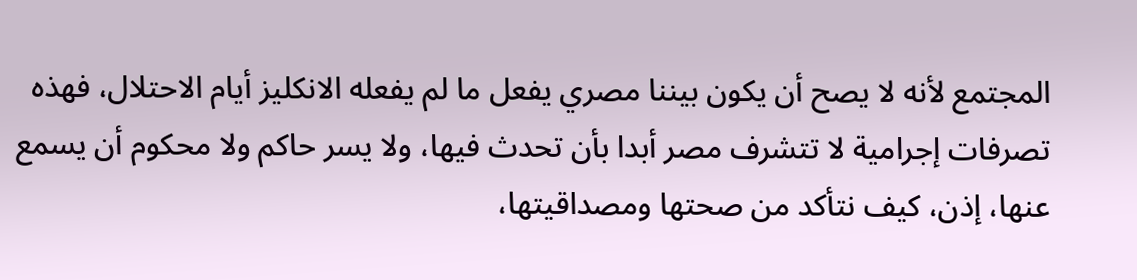المجتمع لأنه لا يصح أن يكون بيننا مصري يفعل ما لم يفعله الانكليز أيام الاحتلال، فهذه تصرفات إجرامية لا تتشرف مصر أبدا بأن تحدث فيها، ولا يسر حاكم ولا محكوم أن يسمع عنها، إذن، كيف نتأكد من صحتها ومصداقيتها،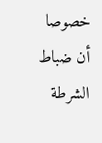خصوصا أن ضباط الشرطة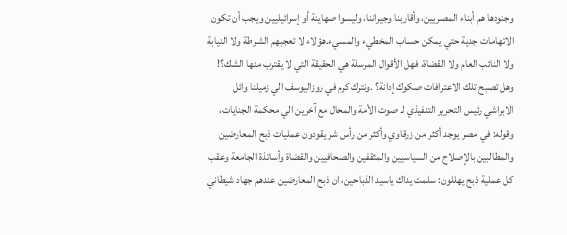وجنودها هم أبناء المصريين، وأقاربنا وجيراننا، وليسوا صهاينة أو إسرائيليين ويجب أن تكون الاتهامات جدية حتي يمكن حساب المخطيء والمسيء.هؤلاء لا تعجبهم الشرطة ولا النيابة ولا النائب العام ولا القضاة، فهل الأقوال المرسلة هي الحقيقة التي لا يقترب منها الشك؟! وهل تصبح تلك الاعترافات صكوك إدانة؟ .ونترك كرم في روزاليوسف الي زميلنا وائل الابراشي رئيس التحرير التنفيذي لـ صوت الأمة والمحال مع آخرين الي محكمة الجنايات، وقوله: في مصر يوجد أكثر من زرقاوي وأكثر من رأس شر يقودون عمليات ذبح المعارضين والمطالبين بالإصلاح من السياسيين والمثقفين والصحافيين والقضاة وأساتذة الجامعة وعقب كل عملية ذبح يهللون: سلمت يداك ياسيد الذباحين، ان ذبح المعارضين عندهم جهاد شيطاني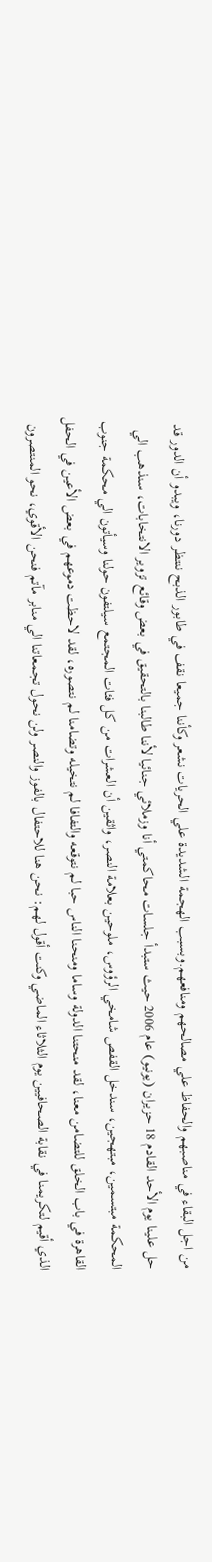من اجل البقاء في مناصبهم والحفاظ علي مصالحهم ومنافعهم.وبسبب الهجمة الشديدة علي الحريات نشعر وكأننا جميعا نقف في طابور الذبح ننتظر دورنا، ويبدو أن الدور قد حل علينا يوم الأحد القادم 18 حزيران (يونيو) عام 2006 حيث ستبدأ جلسات محاكمتي أنا وزملائي جنائيا لأننا طالبنا بالتحقيق في بعض وقائع تزوير الانتخابات، سنذهب الي المحكمة مبتسمين، مبتهجين، سندخل القفص شامخي الرؤوس، ملوحين بعلامة النصر، واثقين أن العشرات من كل فئات المجتمع سيلتفون حولنا وسيأتون الي محكمة جنوب القاهرة في باب الخلق للتضامن معنا، لقد منحتنا الدولة وساما ومنحنا الناس حبا لم نتوقعه والتفافا لم نتخيله وتضامنا لم نتصوره، لقد لاحظت دموعهم في بعض الأعين في الحفل الذي أقيم لتكريمنا في نقابة الصحافيين يوم الثلاثاء الماضي وكنت أقول لهم: نحن هنا للاحتفال بالفوز والنصر ولن نحول تجمعاتنا الي منابر مآتم فنحن الأقوي، نحو المنتصرون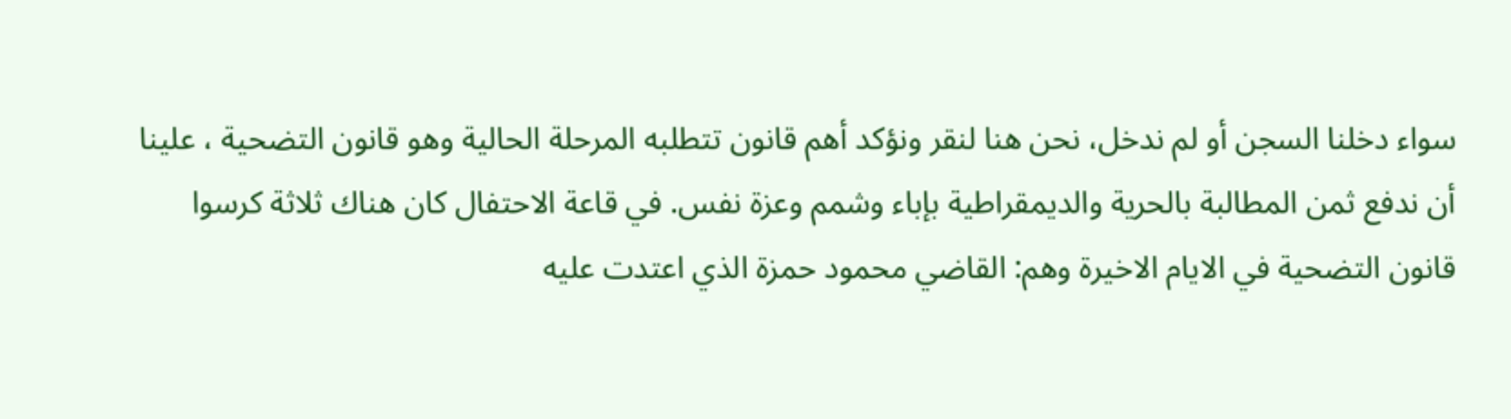سواء دخلنا السجن أو لم ندخل، نحن هنا لنقر ونؤكد أهم قانون تتطلبه المرحلة الحالية وهو قانون التضحية ، علينا أن ندفع ثمن المطالبة بالحرية والديمقراطية بإباء وشمم وعزة نفس. في قاعة الاحتفال كان هناك ثلاثة كرسوا قانون التضحية في الايام الاخيرة وهم: القاضي محمود حمزة الذي اعتدت عليه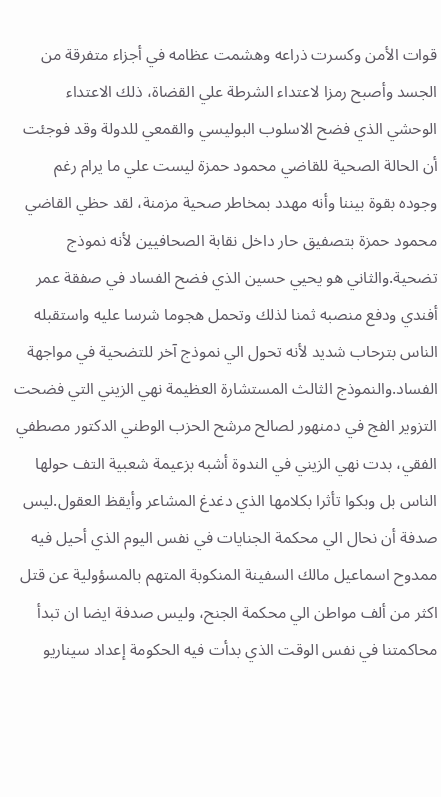قوات الأمن وكسرت ذراعه وهشمت عظامه في أجزاء متفرقة من الجسد وأصبح رمزا لاعتداء الشرطة علي القضاة، ذلك الاعتداء الوحشي الذي فضح الاسلوب البوليسي والقمعي للدولة وقد فوجئت أن الحالة الصحية للقاضي محمود حمزة ليست علي ما يرام رغم وجوده بقوة بيننا وأنه مهدد بمخاطر صحية مزمنة، لقد حظي القاضي محمود حمزة بتصفيق حار داخل نقابة الصحافيين لأنه نموذج تضحية.والثاني هو يحيي حسين الذي فضح الفساد في صفقة عمر أفندي ودفع منصبه ثمنا لذلك وتحمل هجوما شرسا عليه واستقبله الناس بترحاب شديد لأنه تحول الي نموذج آخر للتضحية في مواجهة الفساد.والنموذج الثالث المستشارة العظيمة نهي الزيني التي فضحت التزوير الفج في دمنهور لصالح مرشح الحزب الوطني الدكتور مصطفي الفقي، بدت نهي الزيني في الندوة أشبه بزعيمة شعبية التف حولها الناس بل وبكوا تأثرا بكلامها الذي دغدغ المشاعر وأيقظ العقول.ليس صدفة أن نحال الي محكمة الجنايات في نفس اليوم الذي أحيل فيه ممدوح اسماعيل مالك السفينة المنكوبة المتهم بالمسؤولية عن قتل اكثر من ألف مواطن الي محكمة الجنح، وليس صدفة ايضا ان تبدأ محاكمتنا في نفس الوقت الذي بدأت فيه الحكومة إعداد سيناريو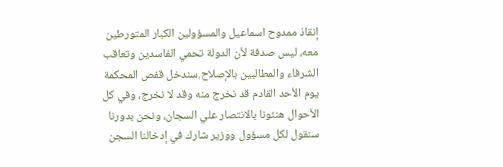إنقاذ ممدوح اسماعيل والمسؤولين الكبار المتورطين معه، ليس صدفة لأن الدولة تحمي الفاسدين وتعاقب الشرفاء والمطالبين بالإصلاح.سندخل قفص المحكمة يوم الأحد القادم قد نخرج منه وقد لا نخرج، وفي كل الأحوال هنئونا بالانتصار علي السجان، ونحن بدورنا سنقول لكل مسؤول ووزير شارك في إدخالنا السجن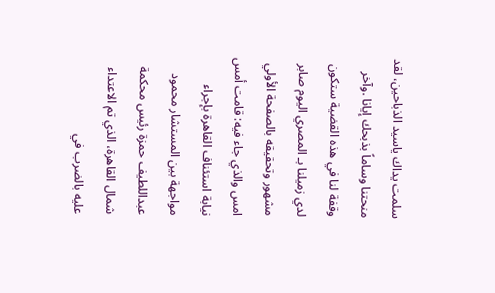سلمت يداك ياسيد الذباحين، لقد منحتنا وساماً بذبحك إيانا .وآخر وقفة لنا في هذه القضية ستكون لدي زميلنا بـ المصري اليوم صابر مشهور وتحقيقه بالصفحة الأولي امس والذي جاء فيه: قامت أمس نيابة استئناف القاهرة بإجراء مواجهة بين المستشار محمود عبداللطيف حمزة رئيس محكمة شمال القاهرة، الذي تم الاعتداء عليه بالضرب في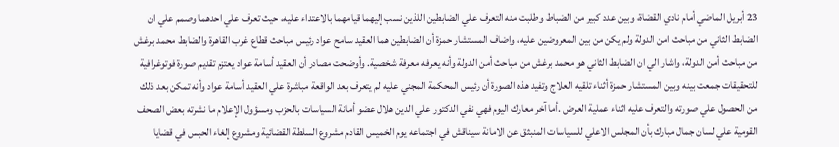23 أبريل الماضي أمام نادي القضاة، وبين عدد كبير من الضباط وطلبت منه التعرف علي الضابطين اللذين نسب إليهما قيامهما بالاعتداء عليه، حيث تعرف علي احدهما وصمم علي ان الضابط الثاني من مباحث امن الدولة ولم يكن من بين المعروضين عليه، واضاف المستشار حمزة أن الضابطين هما العقيد سامح عواد رئيس مباحث قطاع غرب القاهرة والضابط محمد برغش من مباحث أمن الدولة، واشار الي ان الضابط الثاني هو محمد برغش من مباحث أمن الدولة وأنه يعرفه معرفة شخصية. وأوضحت مصادر أن العقيد أسامة عواد يعتزم تقديم صورة فوتوغرافية للتحقيقات جمعت بينه وبين المستشار حمزة أثناء تلقيه العلاج وتفيد هذه الصورة أن رئيس المحكمة المجني عليه لم يتعرف بعد الواقعة مباشرة علي العقيد أسامة عواد وأنه تمكن بعد ذلك من الحصول علي صورته والتعرف عليه اثناء عملية العرض .أما آخر معارك اليوم فهي نفي الدكتور علي الدين هلال عضو أمانة السياسات بالحزب ومسؤول الإعلام ما نشرته بعض الصحف القومية علي لسان جمال مبارك بأن المجلس الاعلي للسياسات المنبثق عن الامانة سيناقش في اجتماعه يوم الخميس القادم مشروع السلطة القضائية ومشروع إلغاء الحبس في قضايا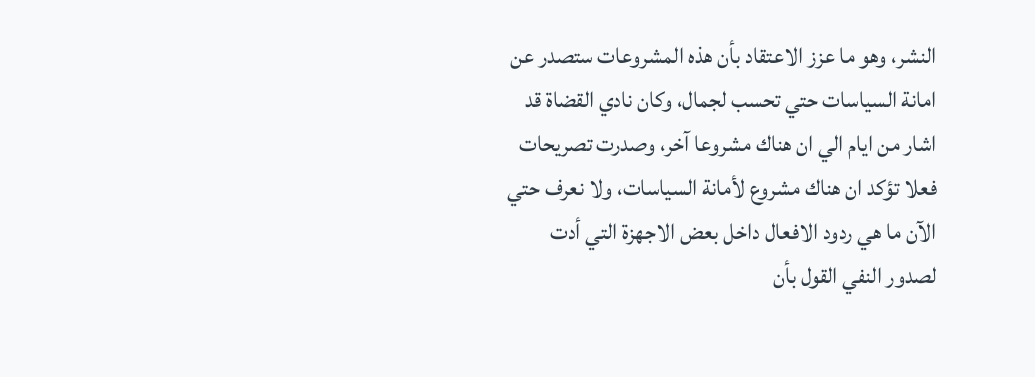النشر، وهو ما عزز الاعتقاد بأن هذه المشروعات ستصدر عن امانة السياسات حتي تحسب لجمال، وكان نادي القضاة قد اشار من ايام الي ان هناك مشروعا آخر، وصدرت تصريحات فعلا تؤكد ان هناك مشروع لأمانة السياسات، ولا نعرف حتي الآن ما هي ردود الافعال داخل بعض الاجهزة التي أدت لصدور النفي القول بأن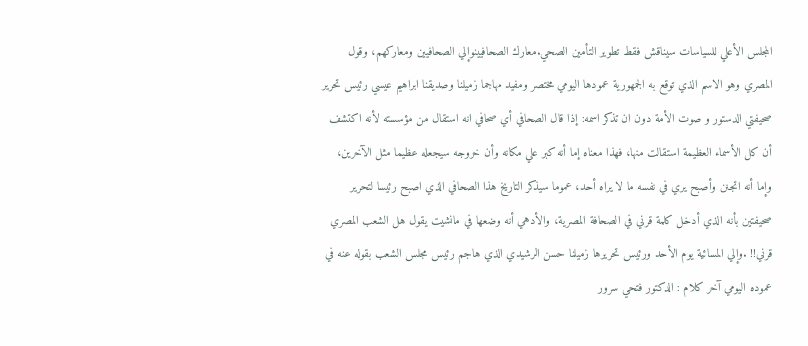المجلس الأعلي للسياسات سيناقش فقط تطوير التأمين الصحي.معارك الصحافيينوإلي الصحافيين ومعاركهم، وقول المصري وهو الاسم الذي توقع به الجمهورية عمودها اليومي مختصر ومفيد مهاجما زميلنا وصديقنا ابراهيم عيسي رئيس تحرير صحيفتي الدستور و صوت الأمة دون ان تذكر اسمه: إذا قال الصحافي أي صحافي انه استقال من مؤسسته لأنه اكتشف أن كل الأسماء العظيمة استقالت منها، فهذا معناه إما أنه كبر علي مكانه وأن خروجه سيجعله عظيما مثل الآخرين، وإما أنه اتجنن وأصبح يري في نفسه ما لا يراه أحد، عموما سيذكر التاريخ هذا الصحافي الذي اصبح رئيسا لتحرير صحيفتين بأنه الذي أدخل كلمة قرني في الصحافة المصرية، والأدهي أنه وضعها في مانشيت يقول هل الشعب المصري قرني!! .وإلي المسائية يوم الأحد ورئيس تحريرها زميلنا حسن الرشيدي الذي هاجم رئيس مجلس الشعب بقوله عنه في عموده اليومي آخر كلام : الدكتور فتحي سرور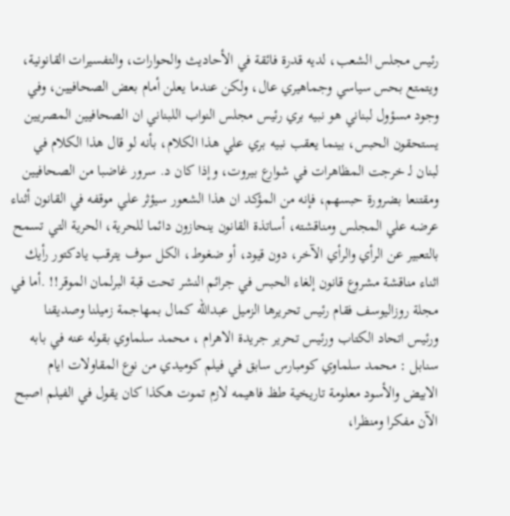رئيس مجلس الشعب، لديه قدرة فائقة في الأحاديث والحوارات، والتفسيرات القانونية، ويتمتع بحس سياسي وجماهيري عال، ولكن عندما يعلن أمام بعض الصحافيين، وفي وجود مسؤول لبناني هو نبيه بري رئيس مجلس النواب اللبناني ان الصحافيين المصريين يستحقون الحبس، بينما يعقب نبيه بري علي هذا الكلام، بأنه لو قال هذا الكلام في لبنان لـ خرجت المظاهرات في شوارع بيروت، وإذا كان د. سرور غاضبا من الصحافيين ومقتنعا بضرورة حبسهم، فإنه من المؤكد ان هذا الشعور سيؤثر علي موقفه في القانون أثناء عرضه علي المجلس ومناقشته، أساتذة القانون ينحازون دائما للحرية، الحرية التي تسمح بالتعبير عن الرأي والرأي الآخر، دون قيود، أو ضغوط، الكل سوف يترقب يادكتور رأيك اثناء مناقشة مشروع قانون إلغاء الحبس في جرائم النشر تحت قبة البرلمان الموقر!! .أما في مجلة روزاليوسف فقام رئيس تحريرها الزميل عبدالله كمال بمهاجمة زميلنا وصديقنا ورئيس اتحاد الكتاب ورئيس تحرير جريدة الاهرام ، محمد سلماوي بقوله عنه في بابه سنابل : محمد سلماوي كومبارس سابق في فيلم كوميدي من نوع المقاولات ايام الابيض والأسود معلومة تاريخية طظ فاهيمه لازم تموت هكذا كان يقول في الفيلم اصبح الآن مفكرا ومنظرا،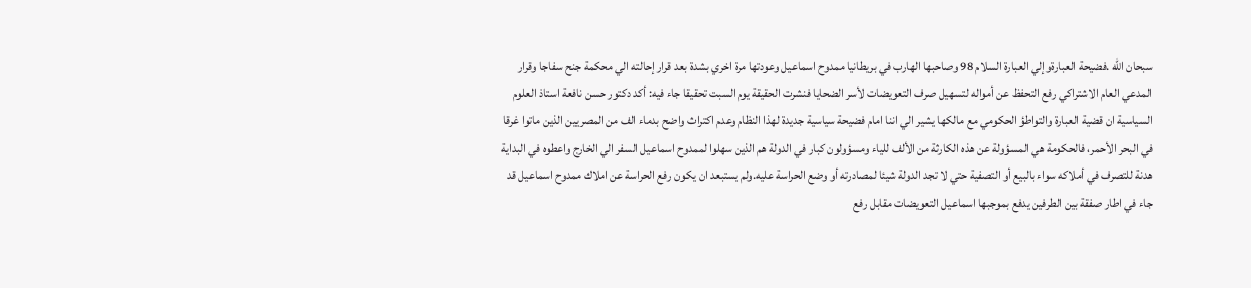سبحان الله .فضيحة العبارةوإلي العبارة السلام 98 وصاحبها الهارب في بريطانيا ممدوح اسماعيل وعودتها مرة اخري بشدة بعد قرار إحالته الي محكمة جنح سفاجا وقرار المدعي العام الاشتراكي رفع التحفظ عن أمواله لتسهيل صرف التعويضات لأسر الضحايا فنشرت الحقيقة يوم السبت تحقيقا جاء فيه: أكد دكتور حسن نافعة استاذ العلوم السياسية ان قضية العبارة والتواطؤ الحكومي مع مالكها يشير الي اننا امام فضيحة سياسية جديدة لهذا النظام وعدم اكتراث واضح بدماء الف من المصريين الذين ماتوا غرقا في البحر الأحمر، فالحكومة هي المسؤولة عن هذه الكارثة من الألف للياء ومسؤولون كبار في الدولة هم الذين سهلوا لممدوح اسماعيل السفر الي الخارج واعطوه في البداية هدنة للتصرف في أملاكه سواء بالبيع أو التصفية حتي لا تجد الدولة شيئا لمصادرته أو وضع الحراسة عليه.ولم يستبعد ان يكون رفع الحراسة عن املاك ممدوح اسماعيل قد جاء في اطار صفقة بين الطرفين يدفع بموجبها اسماعيل التعويضات مقابل رفع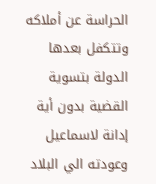الحراسة عن أملاكه وتتكفل بعدها الدولة بتسوية القضية بدون أية إدانة لاسماعيل وعودته الي البلاد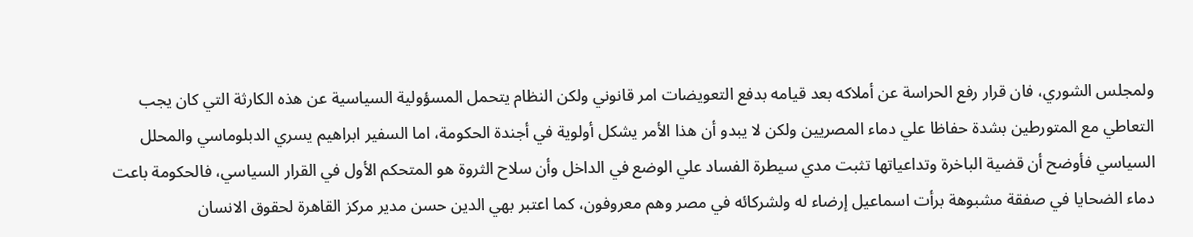ولمجلس الشوري، فان قرار رفع الحراسة عن أملاكه بعد قيامه بدفع التعويضات امر قانوني ولكن النظام يتحمل المسؤولية السياسية عن هذه الكارثة التي كان يجب التعاطي مع المتورطين بشدة حفاظا علي دماء المصريين ولكن لا يبدو أن هذا الأمر يشكل أولوية في أجندة الحكومة، اما السفير ابراهيم يسري الدبلوماسي والمحلل السياسي فأوضح أن قضية الباخرة وتداعياتها تثبت مدي سيطرة الفساد علي الوضع في الداخل وأن سلاح الثروة هو المتحكم الأول في القرار السياسي، فالحكومة باعت دماء الضحايا في صفقة مشبوهة برأت اسماعيل إرضاء له ولشركائه في مصر وهم معروفون، كما اعتبر بهي الدين حسن مدير مركز القاهرة لحقوق الانسان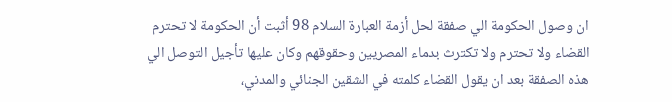ان وصول الحكومة الي صفقة لحل أزمة العبارة السلام 98 أثبت أن الحكومة لا تحترم القضاء ولا تحترم ولا تكترث بدماء المصريين وحقوقهم وكان عليها تأجيل التوصل الي هذه الصفقة بعد ان يقول القضاء كلمته في الشقين الجنائي والمدني،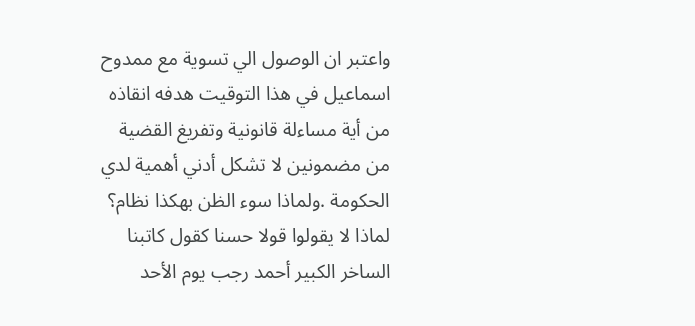واعتبر ان الوصول الي تسوية مع ممدوح اسماعيل في هذا التوقيت هدفه انقاذه من أية مساءلة قانونية وتفريغ القضية من مضمونين لا تشكل أدني أهمية لدي الحكومة .ولماذا سوء الظن بهكذا نظام؟ لماذا لا يقولوا قولا حسنا كقول كاتبنا الساخر الكبير أحمد رجب يوم الأحد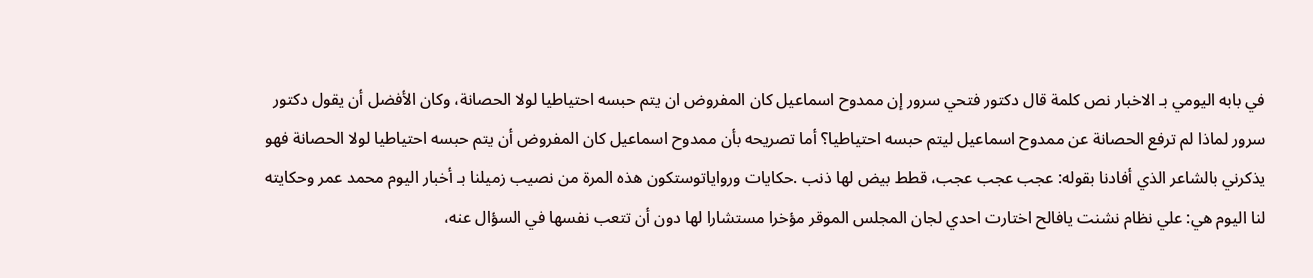في بابه اليومي بـ الاخبار نص كلمة قال دكتور فتحي سرور إن ممدوح اسماعيل كان المفروض ان يتم حبسه احتياطيا لولا الحصانة، وكان الأفضل أن يقول دكتور سرور لماذا لم ترفع الحصانة عن ممدوح اسماعيل ليتم حبسه احتياطيا؟ أما تصريحه بأن ممدوح اسماعيل كان المفروض أن يتم حبسه احتياطيا لولا الحصانة فهو يذكرني بالشاعر الذي أفادنا بقوله: عجب عجب عجب، قطط بيض لها ذنب .حكايات ورواياتوستكون هذه المرة من نصيب زميلنا بـ أخبار اليوم محمد عمر وحكايته لنا اليوم هي: علي نظام نشنت يافالح اختارت احدي لجان المجلس الموقر مؤخرا مستشارا لها دون أن تتعب نفسها في السؤال عنه،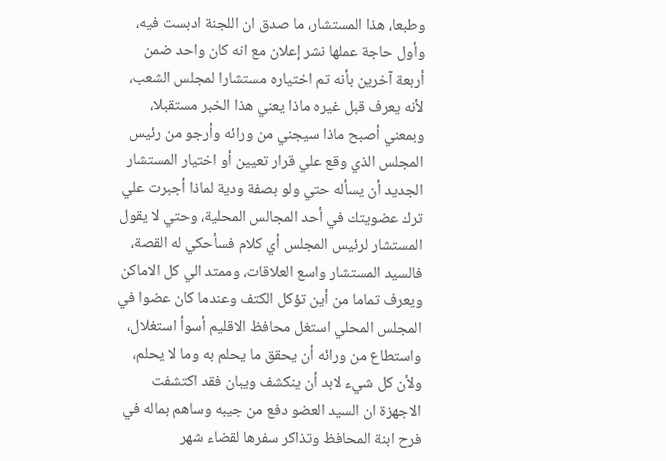وطبعا، هذا المستشار، ما صدق ان اللجنة ادبست فيه، وأول حاجة عملها نشر إعلان مع انه كان واحد ضمن أربعة آخرين بأنه تم اختياره مستشارا لمجلس الشعب، لأنه يعرف قبل غيره ماذا يعني هذا الخبر مستقبلا، وبمعني أصبح ماذا سيجني من ورائه وأرجو من رئيس المجلس الذي وقع علي قرار تعيين أو اختيار المستشار الجديد أن يسأله حتي ولو بصفة ودية لماذا أجبرت علي ترك عضويتك في أحد المجالس المحلية، وحتي لا يقول المستشار لرئيس المجلس أي كلام فسأحكي له القصة، فالسيد المستشار واسع العلاقات، وممتد الي كل الاماكن ويعرف تماما من أين تؤكل الكتف وعندما كان عضوا في المجلس المحلي استغل محافظ الاقليم أسوأ استغلال، واستطاع من ورائه أن يحقق ما يحلم به وما لا يحلم، ولأن كل شيء لابد أن ينكشف ويبان فقد اكتشفت الاجهزة ان السيد العضو دفع من جيبه وساهم بماله في فرح ابنة المحافظ وتذاكر سفرها لقضاء شهر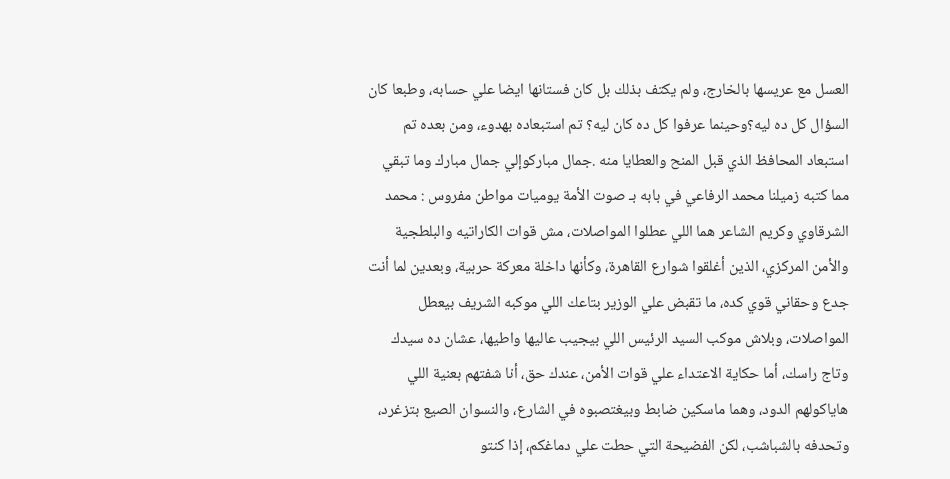العسل مع عريسها بالخارج، ولم يكتف بذلك بل كان فستانها ايضا علي حسابه، وطبعا كان السؤال كل ده ليه؟وحينما عرفوا كل ده كان ليه؟ تم استبعاده بهدوء، ومن بعده تم استبعاد المحافظ الذي قبل المنح والعطايا منه .جمال مباركوإلي جمال مبارك وما تبقي مما كتبه زميلنا محمد الرفاعي في بابه بـ صوت الأمة يوميات مواطن مفروس : محمد الشرقاوي وكريم الشاعر هما اللي عطلوا المواصلات، مش قوات الكاراتيه والبلطجية والأمن المركزي، الذين أغلقوا شوارع القاهرة، وكأنها داخلة معركة حربية، وبعدين لما أنت جدع وحقاني قوي كده، ما تقبض علي الوزير بتاعك اللي موكبه الشريف بيعطل المواصلات، وبلاش موكب السيد الرئيس اللي بيجيب عاليها واطيها، عشان ده سيدك وتاج راسك، أما حكاية الاعتداء علي قوات الأمن، عندك حق، أنا شفتهم بعنية اللي هاياكولهم الدود، وهما ماسكين ضابط وبيغتصبوه في الشارع، والنسوان الصيع بتزغرد، وتحدفه بالشباشب، لكن الفضيحة التي حطت علي دماغكم، إذا كنتو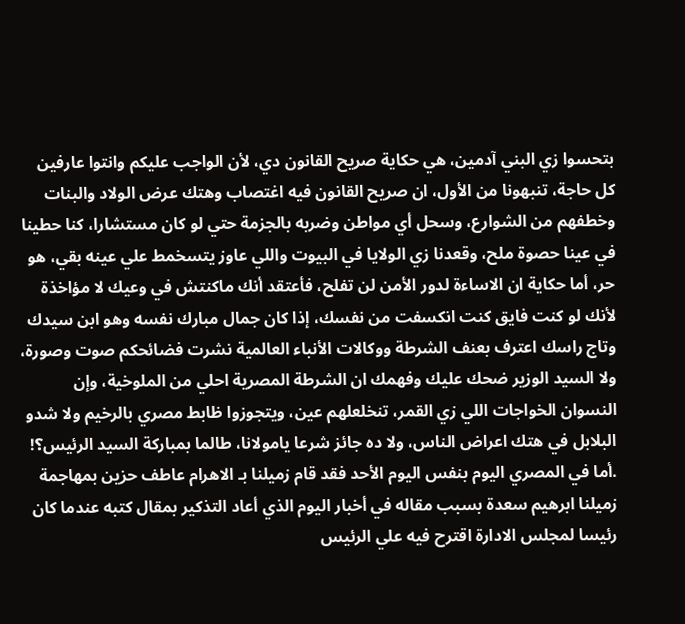بتحسوا زي البني آدمين، هي حكاية صريح القانون دي، لأن الواجب عليكم وانتوا عارفين كل حاجة، تنبهونا من الأول، ان صريح القانون فيه اغتصاب وهتك عرض الولاد والبنات وخطفهم من الشوارع، وسحل أي مواطن وضربه بالجزمة حتي لو كان مستشارا، كنا حطينا في عينا حصوة ملح، وقعدنا زي الولايا في البيوت واللي عاوز يتسخمط علي عينه بقي، هو حر، أما حكاية ان الاساءة لدور الأمن لن تفلح، فأعتقد أنك ماكنتش في وعيك لا مؤاخذة لأنك لو كنت فايق كنت انكسفت من نفسك، إذا كان جمال مبارك نفسه وهو ابن سيدك وتاج راسك اعترف بعنف الشرطة ووكالات الأنباء العالمية نشرت فضائحكم صوت وصورة، ولا السيد الوزير ضحك عليك وفهمك ان الشرطة المصرية احلي من الملوخية، وإن النسوان الخواجات اللي زي القمر، تنخلعلهم عين، ويتجوزوا ظابط مصري بالرخيم ولا شدو البلابل في هتك اعراض الناس، ولا ده جائز شرعا يامولانا، طالما بمباركة السيد الرئيس؟! .أما في المصري اليوم بنفس اليوم الأحد فقد قام زميلنا بـ الاهرام عاطف حزين بمهاجمة زميلنا ابرهيم سعدة بسبب مقاله في أخبار اليوم الذي أعاد التذكير بمقال كتبه عندما كان رئيسا لمجلس الادارة اقترح فيه علي الرئيس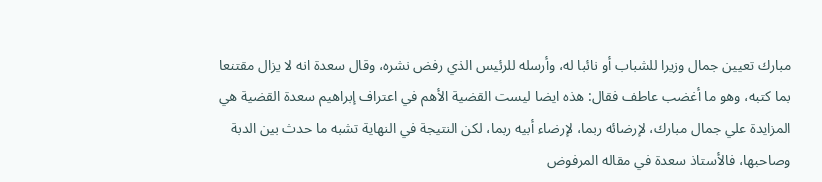مبارك تعيين جمال وزيرا للشباب أو نائبا له، وأرسله للرئيس الذي رفض نشره، وقال سعدة انه لا يزال مقتنعا بما كتبه، وهو ما أغضب عاطف فقال: هذه ايضا ليست القضية الأهم في اعتراف إبراهيم سعدة القضية هي المزايدة علي جمال مبارك، لإرضائه ربما، لإرضاء أبيه ربما، لكن النتيجة في النهاية تشبه ما حدث بين الدبة وصاحبها، فالأستاذ سعدة في مقاله المرفوض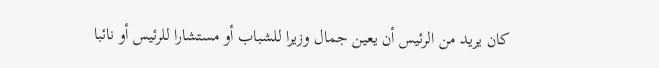كان يريد من الرئيس أن يعين جمال وزيرا للشباب أو مستشارا للرئيس أو نائبا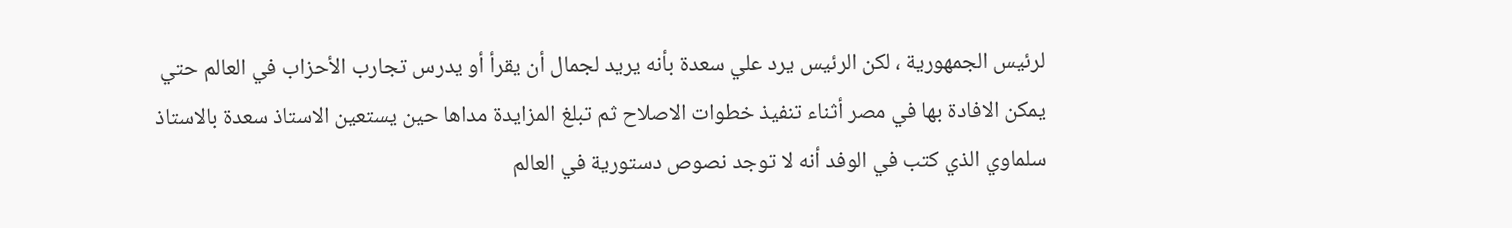لرئيس الجمهورية ، لكن الرئيس يرد علي سعدة بأنه يريد لجمال أن يقرأ أو يدرس تجارب الأحزاب في العالم حتي يمكن الافادة بها في مصر أثناء تنفيذ خطوات الاصلاح ثم تبلغ المزايدة مداها حين يستعين الاستاذ سعدة بالاستاذ سلماوي الذي كتب في الوفد أنه لا توجد نصوص دستورية في العالم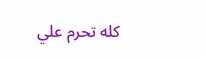كله تحرم علي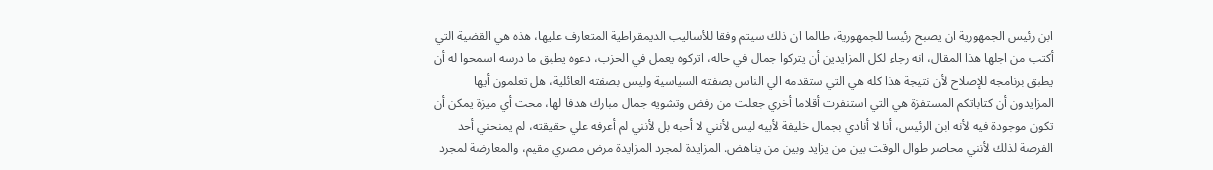ابن رئيس الجمهورية ان يصبح رئيسا للجمهورية، طالما ان ذلك سيتم وفقا للأساليب الديمقراطية المتعارف عليها، هذه هي القضية التي أكتب من اجلها هذا المقال، انه رجاء لكل المزايدين أن يتركوا جمال في حاله، اتركوه يعمل في الحزب، دعوه يطبق ما درسه اسمحوا له أن يطبق برنامجه للإصلاح لأن نتيجة هذا كله هي التي ستقدمه الي الناس بصفته السياسية وليس بصفته العائلية، هل تعلمون أيها المزايدون أن كتاباتكم المستفزة هي التي استنفرت أقلاما أخري جعلت من رفض وتشويه جمال مبارك هدفا لها، محت أي ميزة يمكن أن تكون موجودة فيه لأنه ابن الرئيس، أنا لا أنادي بجمال خليفة لأبيه ليس لأنني لا أحبه بل لأنني لم أعرفه علي حقيقته، لم يمنحني أحد الفرصة لذلك لأنني محاصر طوال الوقت بين من يزايد وبين من يناهض. المزايدة لمجرد المزايدة مرض مصري مقيم، والمعارضة لمجرد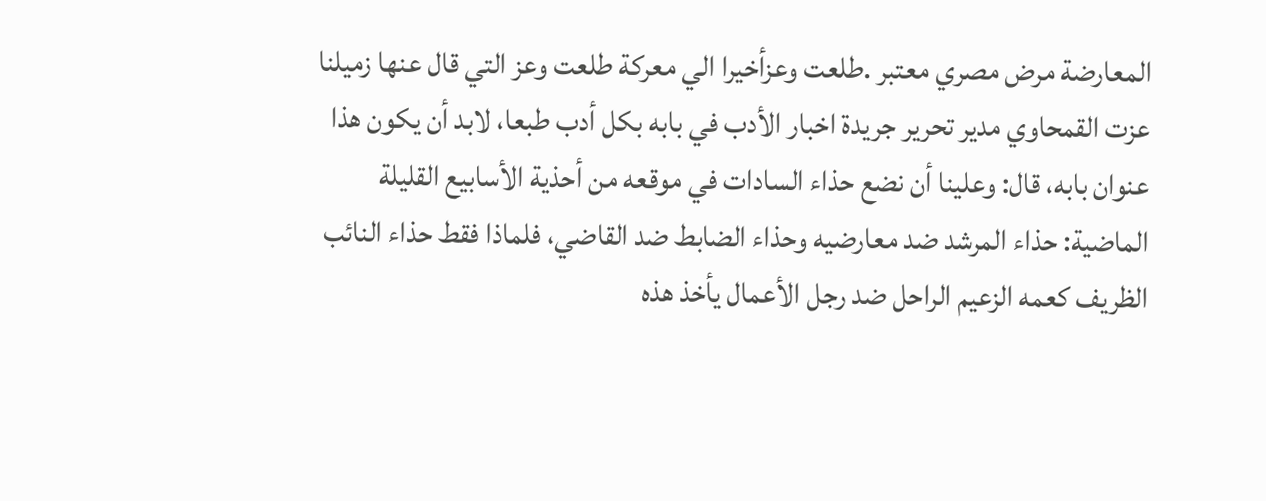المعارضة مرض مصري معتبر .طلعت وعزأخيرا الي معركة طلعت وعز التي قال عنها زميلنا عزت القمحاوي مدير تحرير جريدة اخبار الأدب في بابه بكل أدب طبعا، لابد أن يكون هذا عنوان بابه، قال: وعلينا أن نضع حذاء السادات في موقعه من أحذية الأسابيع القليلة الماضية: حذاء المرشد ضد معارضيه وحذاء الضابط ضد القاضي، فلماذا فقط حذاء النائب الظريف كعمه الزعيم الراحل ضد رجل الأعمال يأخذ هذه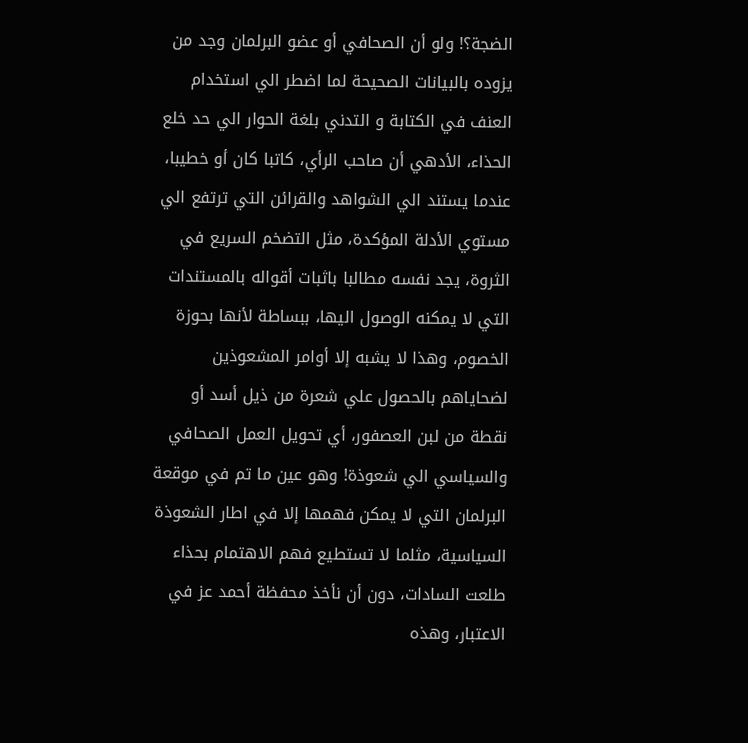الضجة؟! ولو أن الصحافي أو عضو البرلمان وجد من يزوده بالبيانات الصحيحة لما اضطر الي استخدام العنف في الكتابة و التدني بلغة الحوار الي حد خلع الحذاء، الأدهي أن صاحب الرأي، كاتبا كان أو خطيبا، عندما يستند الي الشواهد والقرائن التي ترتفع الي مستوي الأدلة المؤكدة، مثل التضخم السريع في الثروة، يجد نفسه مطالبا باثبات أقواله بالمستندات التي لا يمكنه الوصول اليها، ببساطة لأنها بحوزة الخصوم، وهذا لا يشبه إلا أوامر المشعوذين لضحاياهم بالحصول علي شعرة من ذيل أسد أو نقطة من لبن العصفور، أي تحويل العمل الصحافي والسياسي الي شعوذة! وهو عين ما تم في موقعة البرلمان التي لا يمكن فهمها إلا في اطار الشعوذة السياسية، مثلما لا تستطيع فهم الاهتمام بحذاء طلعت السادات، دون أن نأخذ محفظة أحمد عز في الاعتبار، وهذه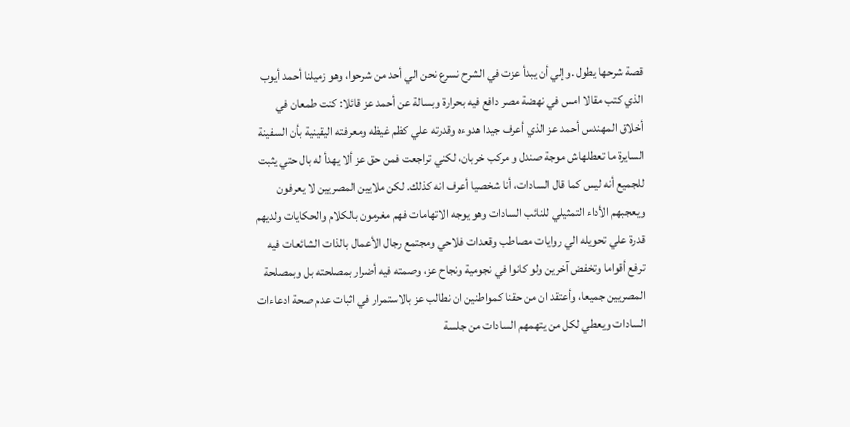قصة شرحها يطول .وإلي أن يبدأ عزت في الشرح نسرع نحن الي أحد من شرحوا، وهو زميلنا أحمد أيوب الذي كتب مقالا امس في نهضة مصر دافع فيه بحرارة وبسالة عن أحمد عز قائلا: كنت طمعان في أخلاق المهندس أحمد عز الذي أعرف جيدا هدوءه وقدرته علي كظم غيظه ومعرفته اليقينية بأن السفينة السايرة ما تعطلهاش موجة صندل و مركب خربان، لكني تراجعت فمن حق عز ألا يهدأ له بال حتي يثبت للجميع أنه ليس كما قال السادات، أنا شخصيا أعرف انه كذلك. لكن ملايين المصريين لا يعرفون ويعجبهم الأداء التمثيلي للنائب السادات وهو يوجه الاتهامات فهم مغرمون بالكلام والحكايات ولديهم قدرة علي تحويله الي روايات مصاطب وقعدات فلاحي ومجتمع رجال الأعمال بالذات الشائعات فيه ترفع أقواما وتخفض آخرين ولو كانوا في نجومية ونجاح عز، وصمته فيه أضرار بمصلحته بل وبمصلحة المصريين جميعا، وأعتقد ان من حقنا كمواطنين ان نطالب عز بالاستمرار في اثبات عدم صحة ادعاءات السادات ويعطي لكل من يتهمهم السادات من جلسة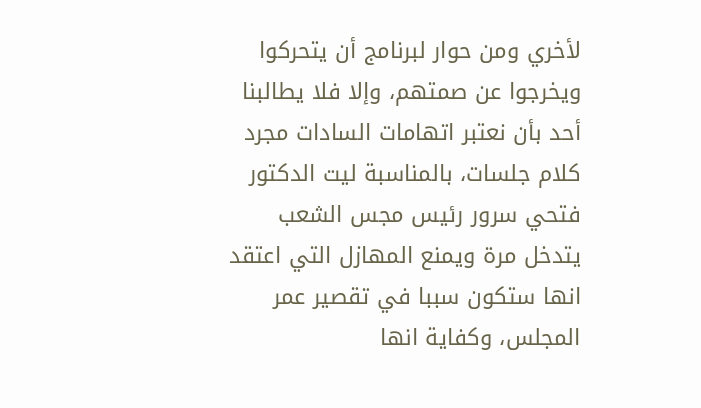لأخري ومن حوار لبرنامج أن يتحركوا ويخرجوا عن صمتهم، وإلا فلا يطالبنا أحد بأن نعتبر اتهامات السادات مجرد كلام جلسات، بالمناسبة ليت الدكتور فتحي سرور رئيس مجس الشعب يتدخل مرة ويمنع المهازل التي اعتقد انها ستكون سببا في تقصير عمر المجلس، وكفاية انها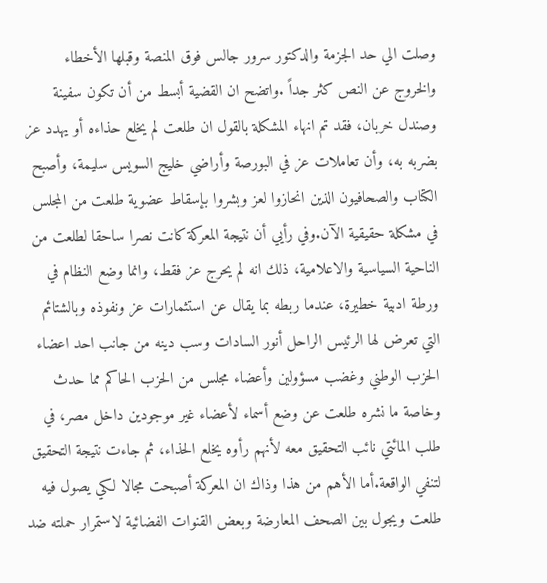وصلت الي حد الجزمة والدكتور سرور جالس فوق المنصة وقبلها الأخطاء والخروج عن النص كثر جداً .واتضح ان القضية أبسط من أن تكون سفينة وصندل خربان، فقد تم انهاء المشكلة بالقول ان طلعت لم يخلع حذاءه أو يهدد عز بضربه به، وأن تعاملات عز في البورصة وأراضي خليج السويس سليمة، وأصبح الكتاب والصحافيون الذين انحازوا لعز وبشروا بإسقاط عضوية طلعت من المجلس في مشكلة حقيقية الآن.وفي رأيي أن نتيجة المعركة كانت نصرا ساحقا لطلعت من الناحية السياسية والاعلامية، ذلك انه لم يحرج عز فقط، وانما وضع النظام في ورطة ادبية خطيرة، عندما ربطه بما يقال عن استثمارات عز ونفوذه وبالشتائم التي تعرض لها الرئيس الراحل أنور السادات وسب دينه من جانب احد اعضاء الحزب الوطني وغضب مسؤولين وأعضاء مجلس من الحزب الحاكم مما حدث وخاصة ما نشره طلعت عن وضع أسماء لأعضاء غير موجودين داخل مصر، في طلب المائتي نائب التحقيق معه لأنهم رأوه يخلع الحذاء، ثم جاءت نتيجة التحقيق لتنفي الواقعة.أما الأهم من هذا وذاك ان المعركة أصبحت مجالا لكي يصول فيه طلعت ويجول بين الصحف المعارضة وبعض القنوات الفضائية لاستمرار حملته ضد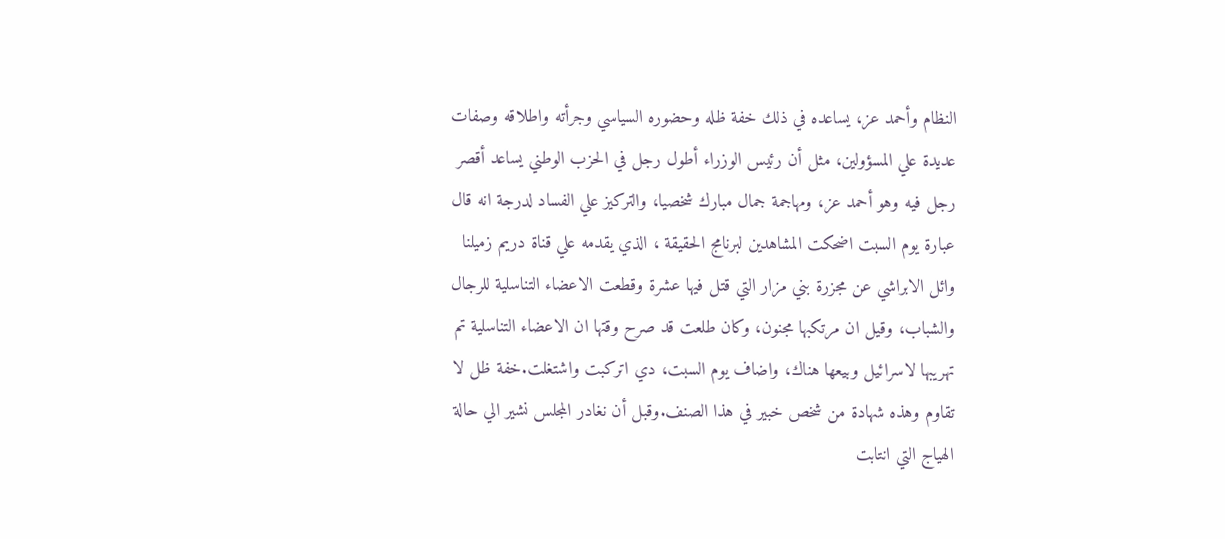النظام وأحمد عز، يساعده في ذلك خفة ظله وحضوره السياسي وجرأته واطلاقه وصفات عديدة علي المسؤولين، مثل أن رئيس الوزراء أطول رجل في الحزب الوطني يساعد أقصر رجل فيه وهو أحمد عز، ومهاجمة جمال مبارك شخصيا، والتركيز علي الفساد لدرجة انه قال عبارة يوم السبت اضحكت المشاهدين لبرنامج الحقيقة ، الذي يقدمه علي قناة دريم زميلنا وائل الابراشي عن مجزرة بني مزار التي قتل فيها عشرة وقطعت الاعضاء التناسلية للرجال والشباب، وقيل ان مرتكبها مجنون، وكان طلعت قد صرح وقتها ان الاعضاء التناسلية تم تهريبها لاسرائيل وبيعها هناك، واضاف يوم السبت، دي اتركبت واشتغلت.خفة ظل لا تقاوم وهذه شهادة من شخص خبير في هذا الصنف.وقبل أن نغادر المجلس نشير الي حالة الهياج التي انتابت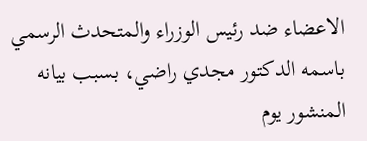الاعضاء ضد رئيس الوزراء والمتحدث الرسمي باسمه الدكتور مجدي راضي، بسبب بيانه المنشور يوم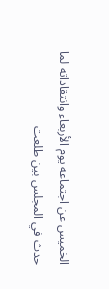الخميس عن اجتماعه يوم الأربعاء وانتقاداته لما حدث في المجلس بين طلعت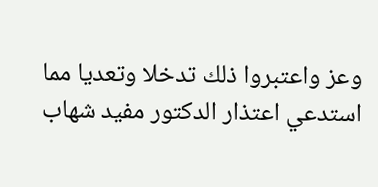وعز واعتبروا ذلك تدخلا وتعديا مما استدعي اعتذار الدكتور مفيد شهاب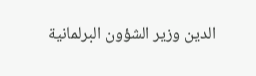الدين وزير الشؤون البرلمانية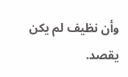وأن نظيف لم يكن يقصد.